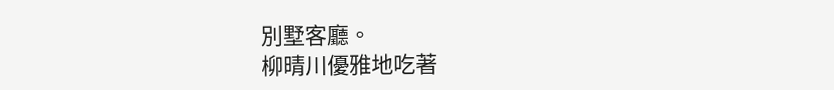別墅客廳。
柳晴川優雅地吃著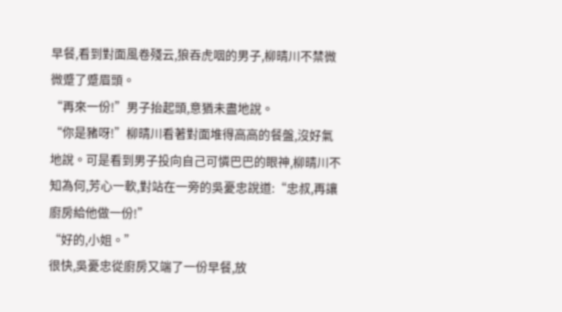早餐,看到對面風卷殘云,狼吞虎咽的男子,柳晴川不禁微微蹙了蹙眉頭。
“再來一份!”男子抬起頭,意猶未盡地說。
“你是豬呀!”柳晴川看著對面堆得高高的餐盤,沒好氣地說。可是看到男子投向自己可憐巴巴的眼神,柳晴川不知為何,芳心一軟,對站在一旁的吳憂忠說道:“忠叔,再讓廚房給他做一份!”
“好的,小姐。”
很快,吳憂忠從廚房又端了一份早餐,放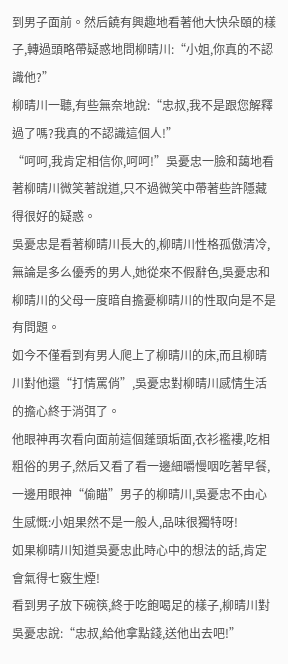到男子面前。然后饒有興趣地看著他大快朵頤的樣子,轉過頭略帶疑惑地問柳晴川:“小姐,你真的不認識他?”
柳晴川一聽,有些無奈地說:“忠叔,我不是跟您解釋過了嗎?我真的不認識這個人!”
“呵呵,我肯定相信你,呵呵!”吳憂忠一臉和藹地看著柳晴川微笑著說道,只不過微笑中帶著些許隱藏得很好的疑惑。
吳憂忠是看著柳晴川長大的,柳晴川性格孤傲清冷,無論是多么優秀的男人,她從來不假辭色,吳憂忠和柳晴川的父母一度暗自擔憂柳晴川的性取向是不是有問題。
如今不僅看到有男人爬上了柳晴川的床,而且柳晴川對他還“打情罵俏”,吳憂忠對柳晴川感情生活的擔心終于消弭了。
他眼神再次看向面前這個蓬頭垢面,衣衫襤褸,吃相粗俗的男子,然后又看了看一邊細嚼慢咽吃著早餐,一邊用眼神“偷瞄”男子的柳晴川,吳憂忠不由心生感慨:小姐果然不是一般人,品味很獨特呀!
如果柳晴川知道吳憂忠此時心中的想法的話,肯定會氣得七竅生煙!
看到男子放下碗筷,終于吃飽喝足的樣子,柳晴川對吳憂忠說:“忠叔,給他拿點錢,送他出去吧!”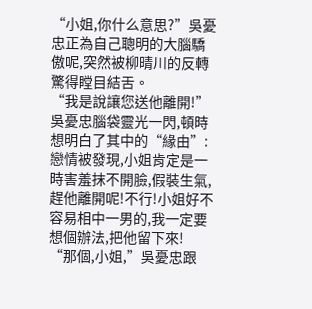“小姐,你什么意思?”吳憂忠正為自己聰明的大腦驕傲呢,突然被柳晴川的反轉驚得瞠目結舌。
“我是說讓您送他離開!”
吳憂忠腦袋靈光一閃,頓時想明白了其中的“緣由”:戀情被發現,小姐肯定是一時害羞抹不開臉,假裝生氣,趕他離開呢!不行!小姐好不容易相中一男的,我一定要想個辦法,把他留下來!
“那個,小姐,”吳憂忠跟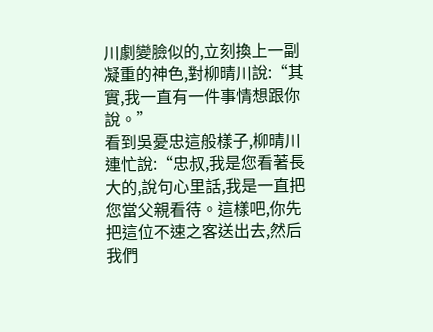川劇變臉似的,立刻換上一副凝重的神色,對柳晴川說:“其實,我一直有一件事情想跟你說。”
看到吳憂忠這般樣子,柳晴川連忙說:“忠叔,我是您看著長大的,說句心里話,我是一直把您當父親看待。這樣吧,你先把這位不速之客送出去,然后我們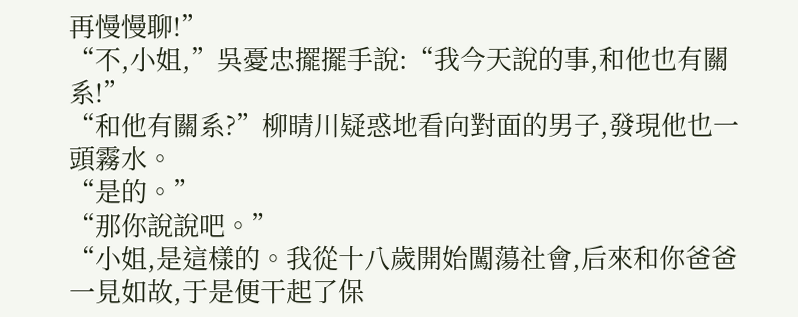再慢慢聊!”
“不,小姐,”吳憂忠擺擺手說:“我今天說的事,和他也有關系!”
“和他有關系?”柳晴川疑惑地看向對面的男子,發現他也一頭霧水。
“是的。”
“那你說說吧。”
“小姐,是這樣的。我從十八歲開始闖蕩社會,后來和你爸爸一見如故,于是便干起了保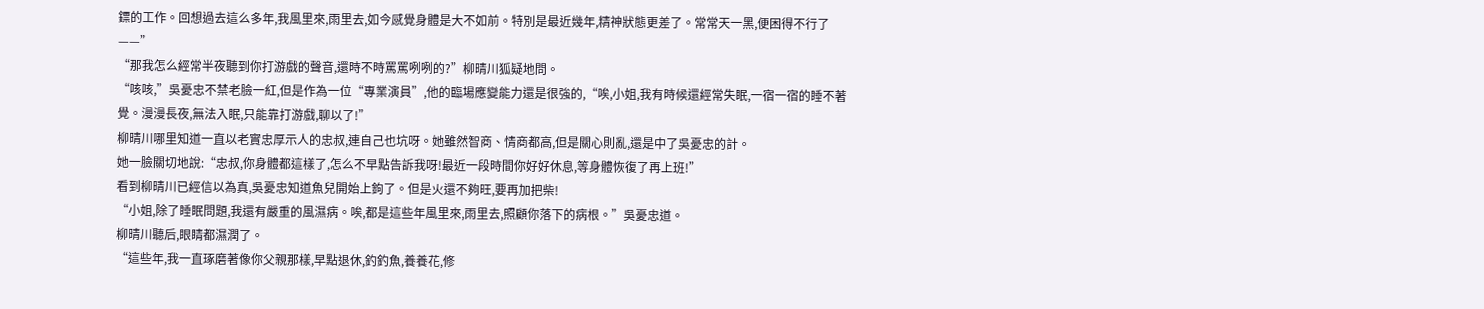鏢的工作。回想過去這么多年,我風里來,雨里去,如今感覺身體是大不如前。特別是最近幾年,精神狀態更差了。常常天一黑,便困得不行了——”
“那我怎么經常半夜聽到你打游戲的聲音,還時不時罵罵咧咧的?”柳晴川狐疑地問。
“咳咳,”吳憂忠不禁老臉一紅,但是作為一位“專業演員”,他的臨場應變能力還是很強的,“唉,小姐,我有時候還經常失眠,一宿一宿的睡不著覺。漫漫長夜,無法入眠,只能靠打游戲,聊以了!”
柳晴川哪里知道一直以老實忠厚示人的忠叔,連自己也坑呀。她雖然智商、情商都高,但是關心則亂,還是中了吳憂忠的計。
她一臉關切地說:“忠叔,你身體都這樣了,怎么不早點告訴我呀!最近一段時間你好好休息,等身體恢復了再上班!”
看到柳晴川已經信以為真,吳憂忠知道魚兒開始上鉤了。但是火還不夠旺,要再加把柴!
“小姐,除了睡眠問題,我還有嚴重的風濕病。唉,都是這些年風里來,雨里去,照顧你落下的病根。”吳憂忠道。
柳晴川聽后,眼睛都濕潤了。
“這些年,我一直琢磨著像你父親那樣,早點退休,釣釣魚,養養花,修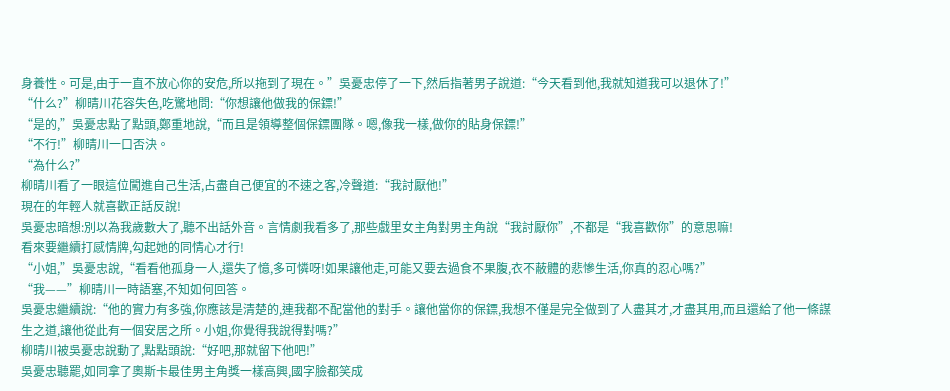身養性。可是,由于一直不放心你的安危,所以拖到了現在。”吳憂忠停了一下,然后指著男子說道:“今天看到他,我就知道我可以退休了!”
“什么?”柳晴川花容失色,吃驚地問:“你想讓他做我的保鏢!”
“是的,”吳憂忠點了點頭,鄭重地說,“而且是領導整個保鏢團隊。嗯,像我一樣,做你的貼身保鏢!”
“不行!”柳晴川一口否決。
“為什么?”
柳晴川看了一眼這位闖進自己生活,占盡自己便宜的不速之客,冷聲道:“我討厭他!”
現在的年輕人就喜歡正話反說!
吳憂忠暗想:別以為我歲數大了,聽不出話外音。言情劇我看多了,那些戲里女主角對男主角說“我討厭你”,不都是“我喜歡你”的意思嘛!
看來要繼續打感情牌,勾起她的同情心才行!
“小姐,”吳憂忠說,“看看他孤身一人,還失了憶,多可憐呀!如果讓他走,可能又要去過食不果腹,衣不蔽體的悲慘生活,你真的忍心嗎?”
“我——”柳晴川一時語塞,不知如何回答。
吳憂忠繼續說:“他的實力有多強,你應該是清楚的,連我都不配當他的對手。讓他當你的保鏢,我想不僅是完全做到了人盡其才,才盡其用,而且還給了他一條謀生之道,讓他從此有一個安居之所。小姐,你覺得我說得對嗎?”
柳晴川被吳憂忠說動了,點點頭說:“好吧,那就留下他吧!”
吳憂忠聽罷,如同拿了奧斯卡最佳男主角獎一樣高興,國字臉都笑成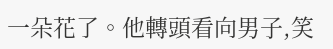一朵花了。他轉頭看向男子,笑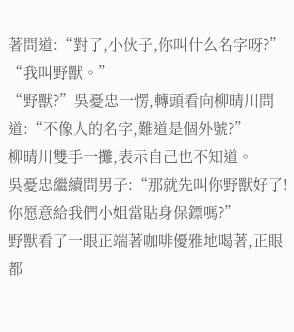著問道:“對了,小伙子,你叫什么名字呀?”
“我叫野獸。”
“野獸?”吳憂忠一愣,轉頭看向柳晴川問道:“不像人的名字,難道是個外號?”
柳晴川雙手一攤,表示自己也不知道。
吳憂忠繼續問男子:“那就先叫你野獸好了!你愿意給我們小姐當貼身保鏢嗎?”
野獸看了一眼正端著咖啡優雅地喝著,正眼都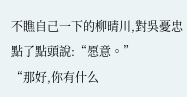不瞧自己一下的柳晴川,對吳憂忠點了點頭說:“愿意。”
“那好,你有什么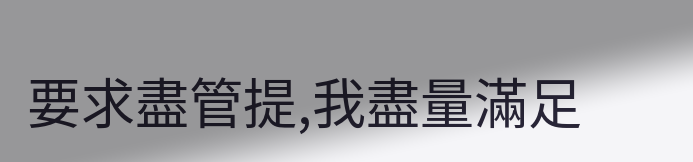要求盡管提,我盡量滿足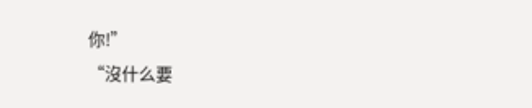你!”
“沒什么要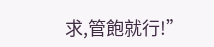求,管飽就行!”